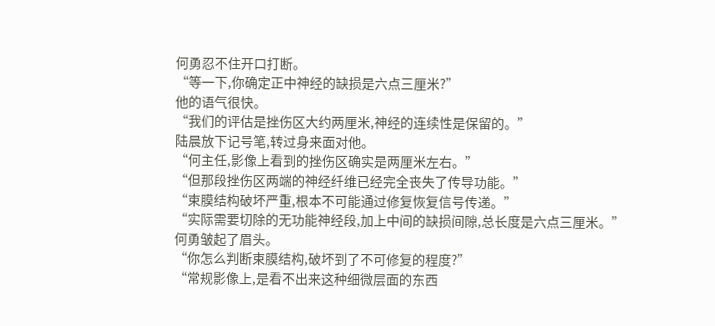何勇忍不住开口打断。
“等一下,你确定正中神经的缺损是六点三厘米?”
他的语气很快。
“我们的评估是挫伤区大约两厘米,神经的连续性是保留的。”
陆晨放下记号笔,转过身来面对他。
“何主任,影像上看到的挫伤区确实是两厘米左右。”
“但那段挫伤区两端的神经纤维已经完全丧失了传导功能。”
“束膜结构破坏严重,根本不可能通过修复恢复信号传递。”
“实际需要切除的无功能神经段,加上中间的缺损间隙,总长度是六点三厘米。”
何勇皱起了眉头。
“你怎么判断束膜结构,破坏到了不可修复的程度?”
“常规影像上,是看不出来这种细微层面的东西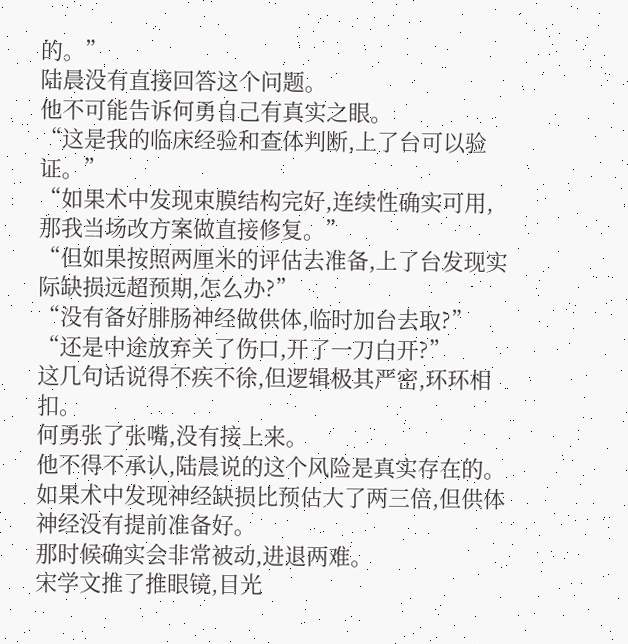的。”
陆晨没有直接回答这个问题。
他不可能告诉何勇自己有真实之眼。
“这是我的临床经验和查体判断,上了台可以验证。”
“如果术中发现束膜结构完好,连续性确实可用,那我当场改方案做直接修复。”
“但如果按照两厘米的评估去准备,上了台发现实际缺损远超预期,怎么办?”
“没有备好腓肠神经做供体,临时加台去取?”
“还是中途放弃关了伤口,开了一刀白开?”
这几句话说得不疾不徐,但逻辑极其严密,环环相扣。
何勇张了张嘴,没有接上来。
他不得不承认,陆晨说的这个风险是真实存在的。
如果术中发现神经缺损比预估大了两三倍,但供体神经没有提前准备好。
那时候确实会非常被动,进退两难。
宋学文推了推眼镜,目光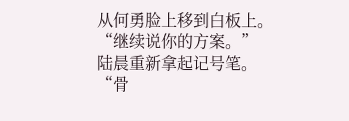从何勇脸上移到白板上。
“继续说你的方案。”
陆晨重新拿起记号笔。
“骨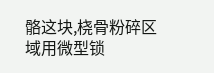骼这块,桡骨粉碎区域用微型锁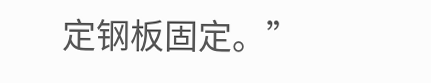定钢板固定。”